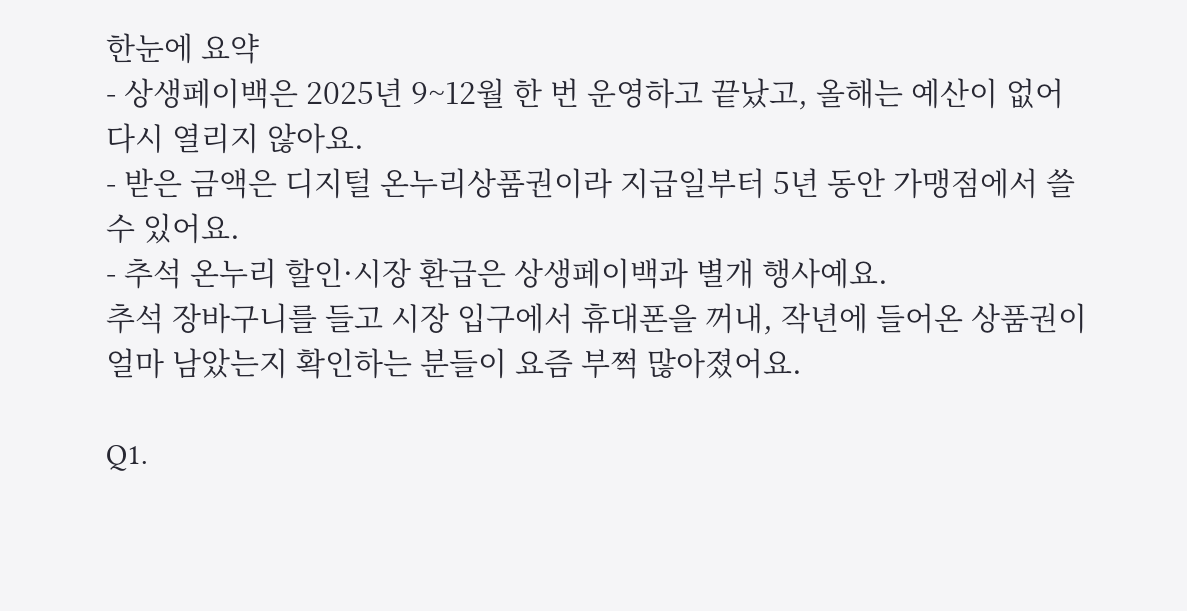한눈에 요약
- 상생페이백은 2025년 9~12월 한 번 운영하고 끝났고, 올해는 예산이 없어 다시 열리지 않아요.
- 받은 금액은 디지털 온누리상품권이라 지급일부터 5년 동안 가맹점에서 쓸 수 있어요.
- 추석 온누리 할인·시장 환급은 상생페이백과 별개 행사예요.
추석 장바구니를 들고 시장 입구에서 휴대폰을 꺼내, 작년에 들어온 상품권이 얼마 남았는지 확인하는 분들이 요즘 부쩍 많아졌어요.

Q1.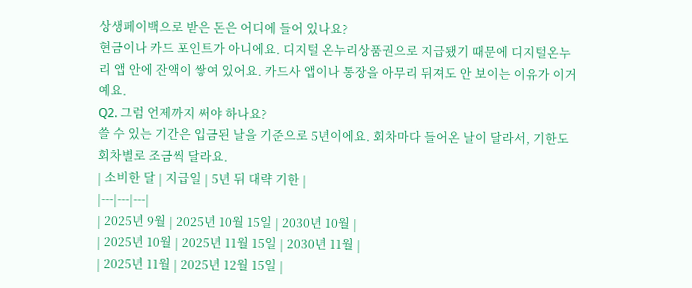상생페이백으로 받은 돈은 어디에 들어 있나요?
현금이나 카드 포인트가 아니에요. 디지털 온누리상품권으로 지급됐기 때문에 디지털온누리 앱 안에 잔액이 쌓여 있어요. 카드사 앱이나 통장을 아무리 뒤져도 안 보이는 이유가 이거예요.
Q2. 그럼 언제까지 써야 하나요?
쓸 수 있는 기간은 입금된 날을 기준으로 5년이에요. 회차마다 들어온 날이 달라서, 기한도 회차별로 조금씩 달라요.
| 소비한 달 | 지급일 | 5년 뒤 대략 기한 |
|---|---|---|
| 2025년 9월 | 2025년 10월 15일 | 2030년 10월 |
| 2025년 10월 | 2025년 11월 15일 | 2030년 11월 |
| 2025년 11월 | 2025년 12월 15일 |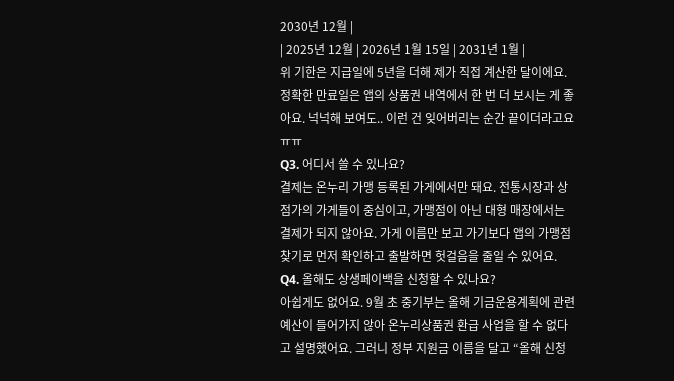2030년 12월 |
| 2025년 12월 | 2026년 1월 15일 | 2031년 1월 |
위 기한은 지급일에 5년을 더해 제가 직접 계산한 달이에요. 정확한 만료일은 앱의 상품권 내역에서 한 번 더 보시는 게 좋아요. 넉넉해 보여도.. 이런 건 잊어버리는 순간 끝이더라고요ㅠㅠ
Q3. 어디서 쓸 수 있나요?
결제는 온누리 가맹 등록된 가게에서만 돼요. 전통시장과 상점가의 가게들이 중심이고, 가맹점이 아닌 대형 매장에서는 결제가 되지 않아요. 가게 이름만 보고 가기보다 앱의 가맹점 찾기로 먼저 확인하고 출발하면 헛걸음을 줄일 수 있어요.
Q4. 올해도 상생페이백을 신청할 수 있나요?
아쉽게도 없어요. 9월 초 중기부는 올해 기금운용계획에 관련 예산이 들어가지 않아 온누리상품권 환급 사업을 할 수 없다고 설명했어요. 그러니 정부 지원금 이름을 달고 “올해 신청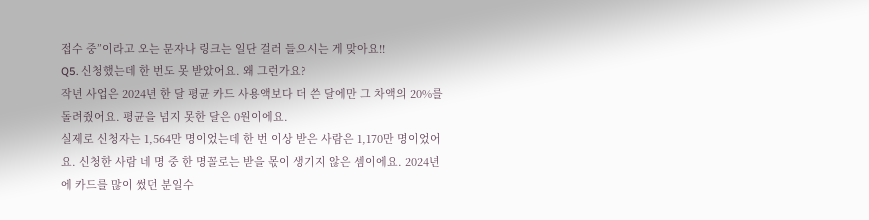접수 중”이라고 오는 문자나 링크는 일단 걸러 들으시는 게 맞아요!!
Q5. 신청했는데 한 번도 못 받았어요. 왜 그런가요?
작년 사업은 2024년 한 달 평균 카드 사용액보다 더 쓴 달에만 그 차액의 20%를 돌려줬어요. 평균을 넘지 못한 달은 0원이에요.
실제로 신청자는 1,564만 명이었는데 한 번 이상 받은 사람은 1,170만 명이었어요. 신청한 사람 네 명 중 한 명꼴로는 받을 몫이 생기지 않은 셈이에요. 2024년에 카드를 많이 썼던 분일수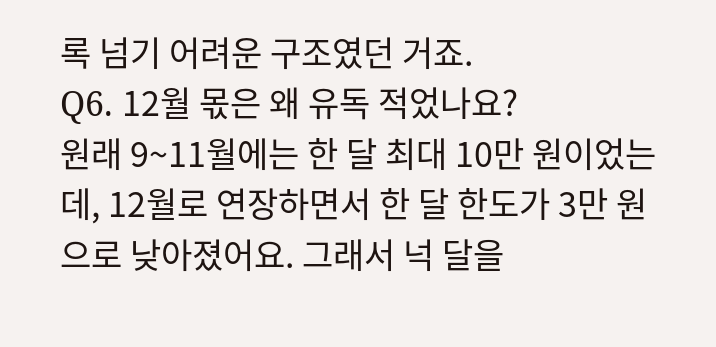록 넘기 어려운 구조였던 거죠.
Q6. 12월 몫은 왜 유독 적었나요?
원래 9~11월에는 한 달 최대 10만 원이었는데, 12월로 연장하면서 한 달 한도가 3만 원으로 낮아졌어요. 그래서 넉 달을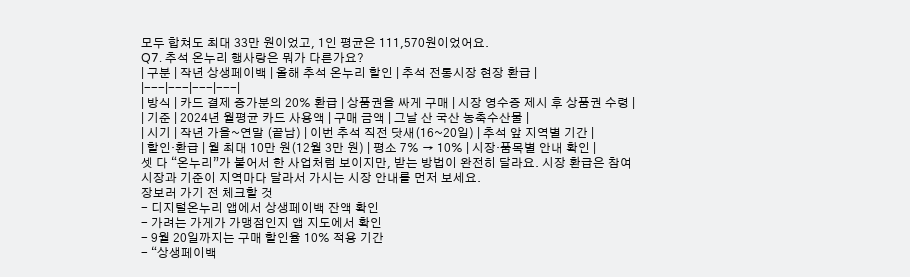모두 합쳐도 최대 33만 원이었고, 1인 평균은 111,570원이었어요.
Q7. 추석 온누리 행사랑은 뭐가 다른가요?
| 구분 | 작년 상생페이백 | 올해 추석 온누리 할인 | 추석 전통시장 현장 환급 |
|---|---|---|---|
| 방식 | 카드 결제 증가분의 20% 환급 | 상품권을 싸게 구매 | 시장 영수증 제시 후 상품권 수령 |
| 기준 | 2024년 월평균 카드 사용액 | 구매 금액 | 그날 산 국산 농축수산물 |
| 시기 | 작년 가을~연말 (끝남) | 이번 추석 직전 닷새(16~20일) | 추석 앞 지역별 기간 |
| 할인·환급 | 월 최대 10만 원(12월 3만 원) | 평소 7% → 10% | 시장·품목별 안내 확인 |
셋 다 “온누리”가 붙어서 한 사업처럼 보이지만, 받는 방법이 완전히 달라요. 시장 환급은 참여 시장과 기준이 지역마다 달라서 가시는 시장 안내를 먼저 보세요.
장보러 가기 전 체크할 것
- 디지털온누리 앱에서 상생페이백 잔액 확인
- 가려는 가게가 가맹점인지 앱 지도에서 확인
- 9월 20일까지는 구매 할인율 10% 적용 기간
- “상생페이백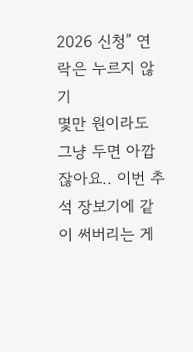2026 신청” 연락은 누르지 않기
몇만 원이라도 그냥 두면 아깝잖아요.. 이번 추석 장보기에 같이 써버리는 게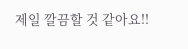제일 깔끔할 것 같아요!!